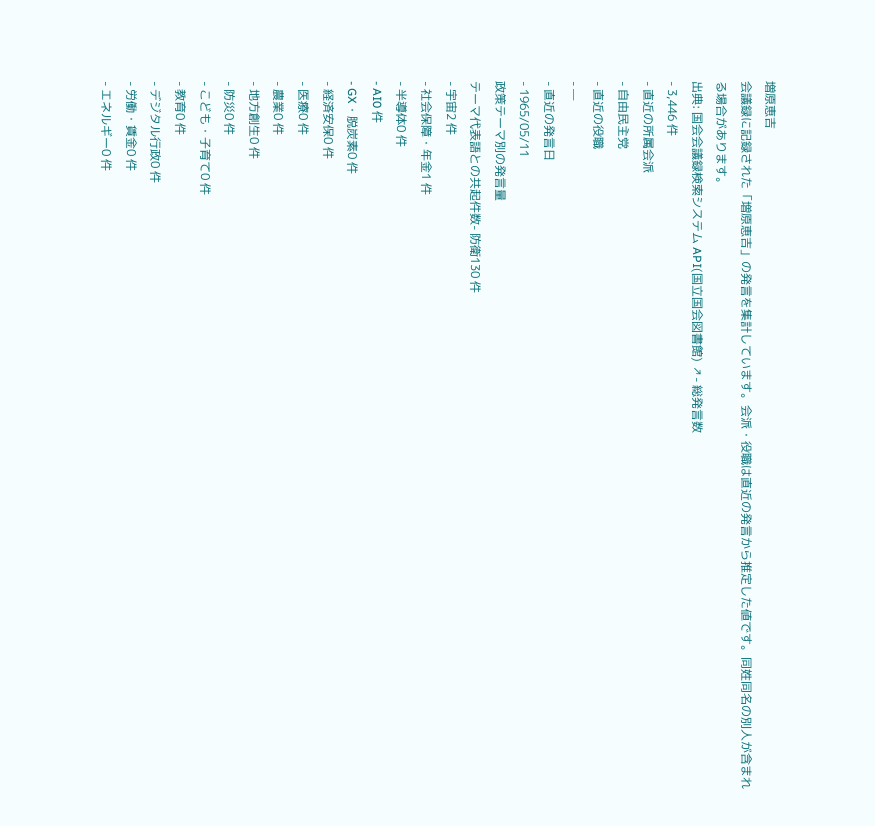増原恵吉
会議録に記録された「増原恵吉」の発言を集計しています。会派・役職は直近の発言から推定した値です。同姓同名の別人が含まれる場合があります。
出典: 国会会議録検索システム API(国立国会図書館) ↗- 総発言数
- 3,446 件
- 直近の所属会派
- 自由民主党
- 直近の役職
- —
- 直近の発言日
- 1965/05/11
政策テーマ別の発言量
テーマ代表語との共起件数- 防衛130 件
- 宇宙2 件
- 社会保障・年金1 件
- 半導体0 件
- AI0 件
- GX・脱炭素0 件
- 経済安保0 件
- 医療0 件
- 農業0 件
- 地方創生0 件
- 防災0 件
- こども・子育て0 件
- 教育0 件
- デジタル行政0 件
- 労働・賃金0 件
- エネルギー0 件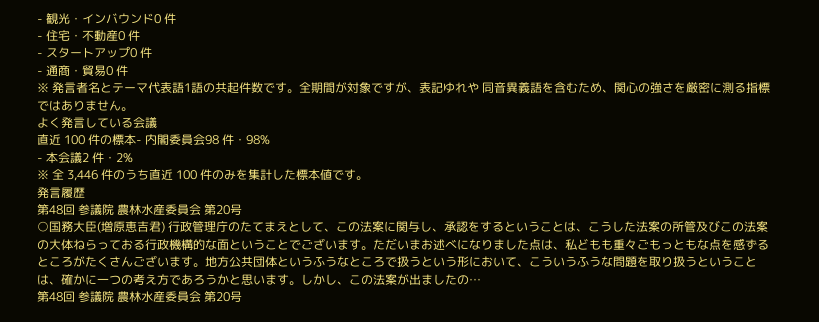- 観光・インバウンド0 件
- 住宅・不動産0 件
- スタートアップ0 件
- 通商・貿易0 件
※ 発言者名とテーマ代表語1語の共起件数です。全期間が対象ですが、表記ゆれや 同音異義語を含むため、関心の強さを厳密に測る指標ではありません。
よく発言している会議
直近 100 件の標本- 内閣委員会98 件・98%
- 本会議2 件・2%
※ 全 3,446 件のうち直近 100 件のみを集計した標本値です。
発言履歴
第48回 参議院 農林水産委員会 第20号
○国務大臣(増原恵吉君) 行政管理庁のたてまえとして、この法案に関与し、承認をするということは、こうした法案の所管及びこの法案の大体ねらっておる行政機構的な面ということでございます。ただいまお述べになりました点は、私どもも重々ごもっともな点を感ずるところがたくさんございます。地方公共団体というふうなところで扱うという形において、こういうふうな問題を取り扱うということは、確かに一つの考え方であろうかと思います。しかし、この法案が出ましたの…
第48回 参議院 農林水産委員会 第20号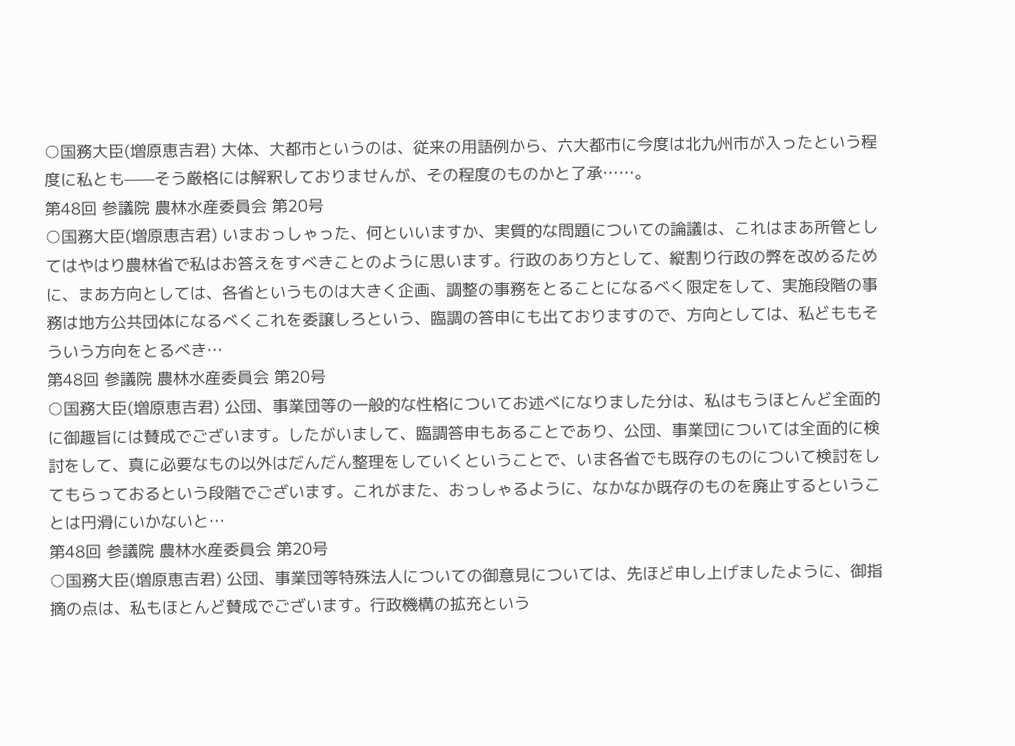○国務大臣(増原恵吉君) 大体、大都市というのは、従来の用語例から、六大都市に今度は北九州市が入ったという程度に私とも——そう厳格には解釈しておりませんが、その程度のものかと了承……。
第48回 参議院 農林水産委員会 第20号
○国務大臣(増原恵吉君) いまおっしゃった、何といいますか、実質的な問題についての論議は、これはまあ所管としてはやはり農林省で私はお答えをすべきことのように思います。行政のあり方として、縦割り行政の弊を改めるために、まあ方向としては、各省というものは大きく企画、調整の事務をとることになるべく限定をして、実施段階の事務は地方公共団体になるべくこれを委譲しろという、臨調の答申にも出ておりますので、方向としては、私どももそういう方向をとるべき…
第48回 参議院 農林水産委員会 第20号
○国務大臣(増原恵吉君) 公団、事業団等の一般的な性格についてお述べになりました分は、私はもうほとんど全面的に御趣旨には賛成でございます。したがいまして、臨調答申もあることであり、公団、事業団については全面的に検討をして、真に必要なもの以外はだんだん整理をしていくということで、いま各省でも既存のものについて検討をしてもらっておるという段階でございます。これがまた、おっしゃるように、なかなか既存のものを廃止するということは円滑にいかないと…
第48回 参議院 農林水産委員会 第20号
○国務大臣(増原恵吉君) 公団、事業団等特殊法人についての御意見については、先ほど申し上げましたように、御指摘の点は、私もほとんど賛成でございます。行政機構の拡充という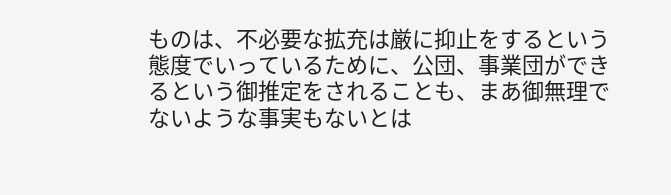ものは、不必要な拡充は厳に抑止をするという態度でいっているために、公団、事業団ができるという御推定をされることも、まあ御無理でないような事実もないとは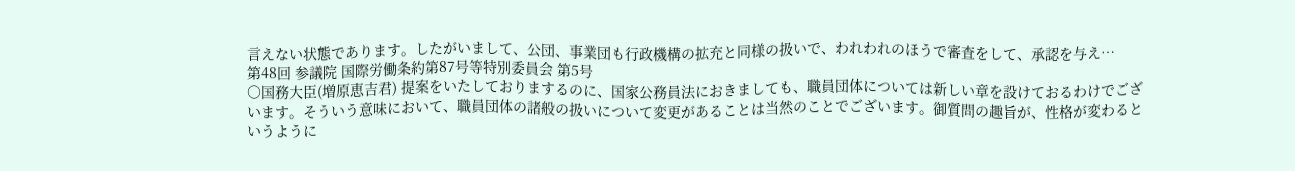言えない状態であります。したがいまして、公団、事業団も行政機構の拡充と同様の扱いで、われわれのほうで審査をして、承認を与え…
第48回 参議院 国際労働条約第87号等特別委員会 第5号
○国務大臣(増原恵吉君) 提案をいたしておりまするのに、国家公務員法におきましても、職員団体については新しい章を設けておるわけでございます。そういう意味において、職員団体の諸般の扱いについて変更があることは当然のことでございます。御質問の趣旨が、性格が変わるというように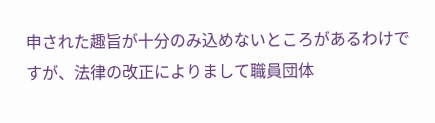申された趣旨が十分のみ込めないところがあるわけですが、法律の改正によりまして職員団体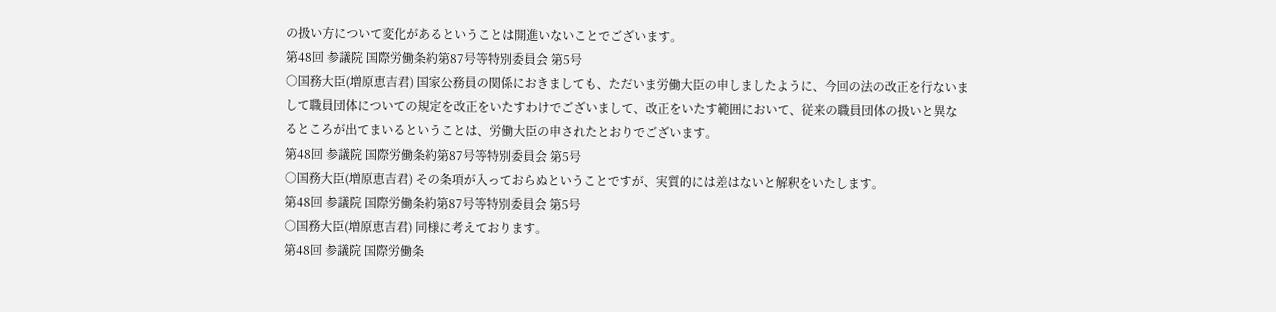の扱い方について変化があるということは開進いないことでございます。
第48回 参議院 国際労働条約第87号等特別委員会 第5号
○国務大臣(増原恵吉君) 国家公務員の関係におきましても、ただいま労働大臣の申しましたように、今回の法の改正を行ないまして職員団体についての規定を改正をいたすわけでございまして、改正をいたす範囲において、従来の職員団体の扱いと異なるところが出てまいるということは、労働大臣の申されたとおりでございます。
第48回 参議院 国際労働条約第87号等特別委員会 第5号
○国務大臣(増原恵吉君) その条項が入っておらぬということですが、実質的には差はないと解釈をいたします。
第48回 参議院 国際労働条約第87号等特別委員会 第5号
○国務大臣(増原恵吉君) 同様に考えております。
第48回 参議院 国際労働条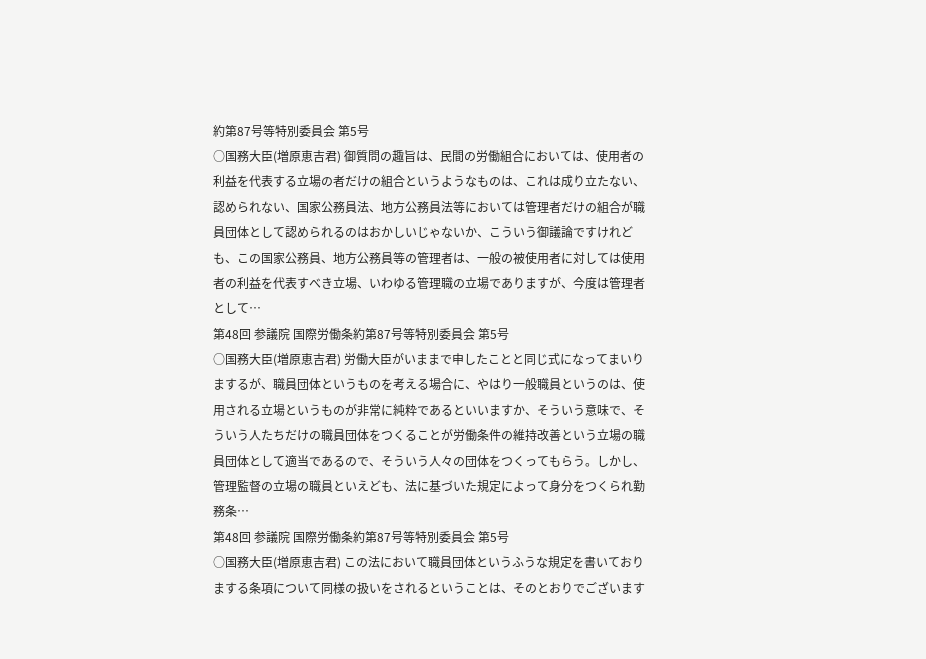約第87号等特別委員会 第5号
○国務大臣(増原恵吉君) 御質問の趣旨は、民間の労働組合においては、使用者の利益を代表する立場の者だけの組合というようなものは、これは成り立たない、認められない、国家公務員法、地方公務員法等においては管理者だけの組合が職員団体として認められるのはおかしいじゃないか、こういう御議論ですけれども、この国家公務員、地方公務員等の管理者は、一般の被使用者に対しては使用者の利益を代表すべき立場、いわゆる管理職の立場でありますが、今度は管理者として…
第48回 参議院 国際労働条約第87号等特別委員会 第5号
○国務大臣(増原恵吉君) 労働大臣がいままで申したことと同じ式になってまいりまするが、職員団体というものを考える場合に、やはり一般職員というのは、使用される立場というものが非常に純粋であるといいますか、そういう意味で、そういう人たちだけの職員団体をつくることが労働条件の維持改善という立場の職員団体として適当であるので、そういう人々の団体をつくってもらう。しかし、管理監督の立場の職員といえども、法に基づいた規定によって身分をつくられ勤務条…
第48回 参議院 国際労働条約第87号等特別委員会 第5号
○国務大臣(増原恵吉君) この法において職員団体というふうな規定を書いておりまする条項について同様の扱いをされるということは、そのとおりでございます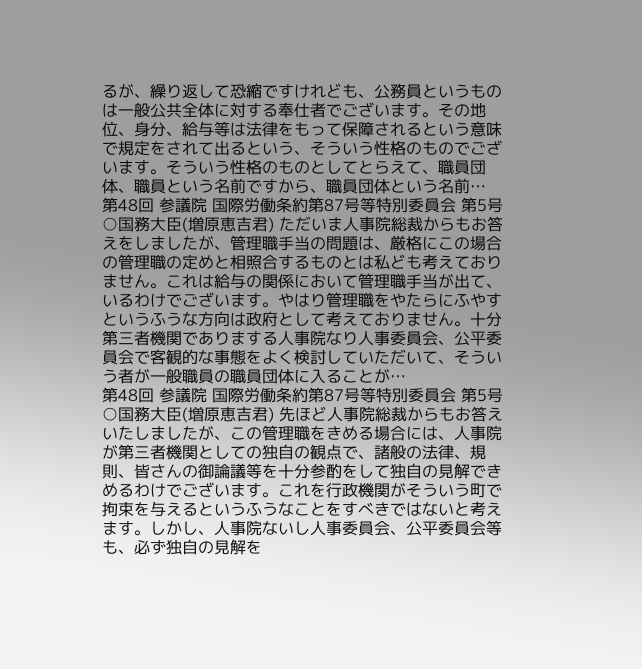るが、繰り返して恐縮ですけれども、公務員というものは一般公共全体に対する奉仕者でございます。その地位、身分、給与等は法律をもって保障されるという意味で規定をされて出るという、そういう性格のものでございます。そういう性格のものとしてとらえて、職員団体、職員という名前ですから、職員団体という名前…
第48回 参議院 国際労働条約第87号等特別委員会 第5号
○国務大臣(増原恵吉君) ただいま人事院総裁からもお答えをしましたが、管理職手当の問題は、厳格にこの場合の管理職の定めと相照合するものとは私ども考えておりません。これは給与の関係において管理職手当が出て、いるわけでございます。やはり管理職をやたらにふやすというふうな方向は政府として考えておりません。十分第三者機関でありまする人事院なり人事委員会、公平委員会で客観的な事態をよく検討していただいて、そういう者が一般職員の職員団体に入ることが…
第48回 参議院 国際労働条約第87号等特別委員会 第5号
○国務大臣(増原恵吉君) 先ほど人事院総裁からもお答えいたしましたが、この管理職をきめる場合には、人事院が第三者機関としての独自の観点で、諸般の法律、規則、皆さんの御論議等を十分参酌をして独自の見解できめるわけでございます。これを行政機関がそういう町で拘束を与えるというふうなことをすべきではないと考えます。しかし、人事院ないし人事委員会、公平委員会等も、必ず独自の見解を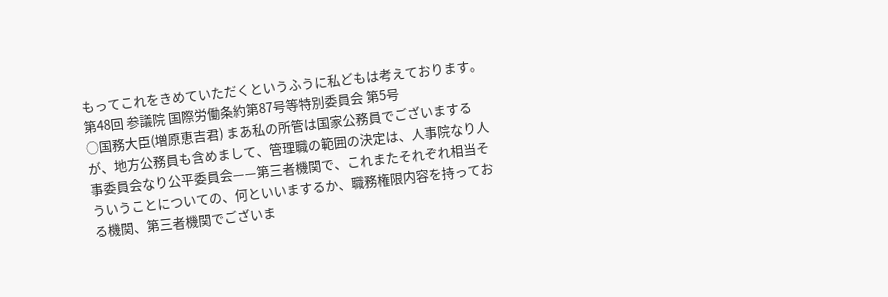もってこれをきめていただくというふうに私どもは考えております。
第48回 参議院 国際労働条約第87号等特別委員会 第5号
○国務大臣(増原恵吉君) まあ私の所管は国家公務員でございまするが、地方公務員も含めまして、管理職の範囲の決定は、人事院なり人事委員会なり公平委員会——第三者機関で、これまたそれぞれ相当そういうことについての、何といいまするか、職務権限内容を持っておる機関、第三者機関でございま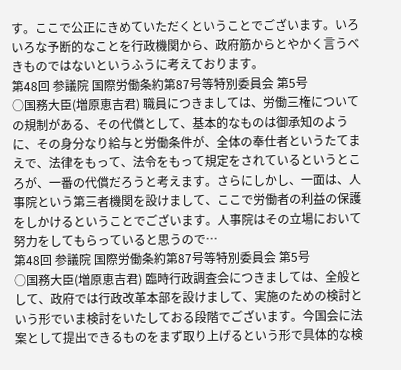す。ここで公正にきめていただくということでございます。いろいろな予断的なことを行政機関から、政府筋からとやかく言うべきものではないというふうに考えております。
第48回 参議院 国際労働条約第87号等特別委員会 第5号
○国務大臣(増原恵吉君) 職員につきましては、労働三権についての規制がある、その代償として、基本的なものは御承知のように、その身分なり給与と労働条件が、全体の奉仕者というたてまえで、法律をもって、法令をもって規定をされているというところが、一番の代償だろうと考えます。さらにしかし、一面は、人事院という第三者機関を設けまして、ここで労働者の利益の保護をしかけるということでございます。人事院はその立場において努力をしてもらっていると思うので…
第48回 参議院 国際労働条約第87号等特別委員会 第5号
○国務大臣(増原恵吉君) 臨時行政調査会につきましては、全般として、政府では行政改革本部を設けまして、実施のための検討という形でいま検討をいたしておる段階でございます。今国会に法案として提出できるものをまず取り上げるという形で具体的な検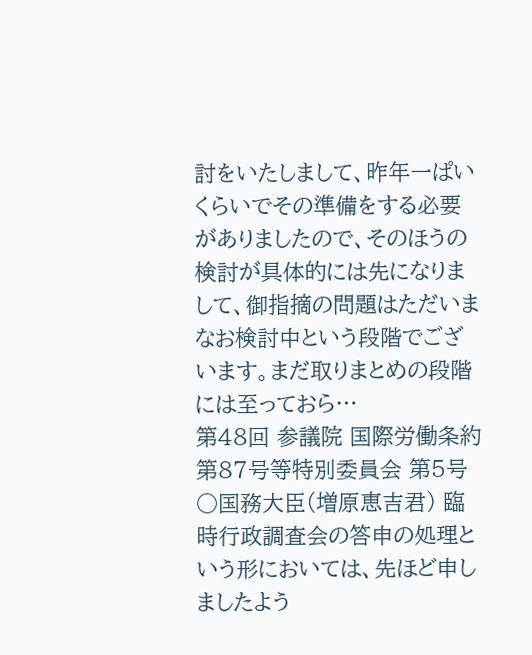討をいたしまして、昨年一ぱいくらいでその準備をする必要がありましたので、そのほうの検討が具体的には先になりまして、御指摘の問題はただいまなお検討中という段階でございます。まだ取りまとめの段階には至っておら…
第48回 参議院 国際労働条約第87号等特別委員会 第5号
○国務大臣(増原恵吉君) 臨時行政調査会の答申の処理という形においては、先ほど申しましたよう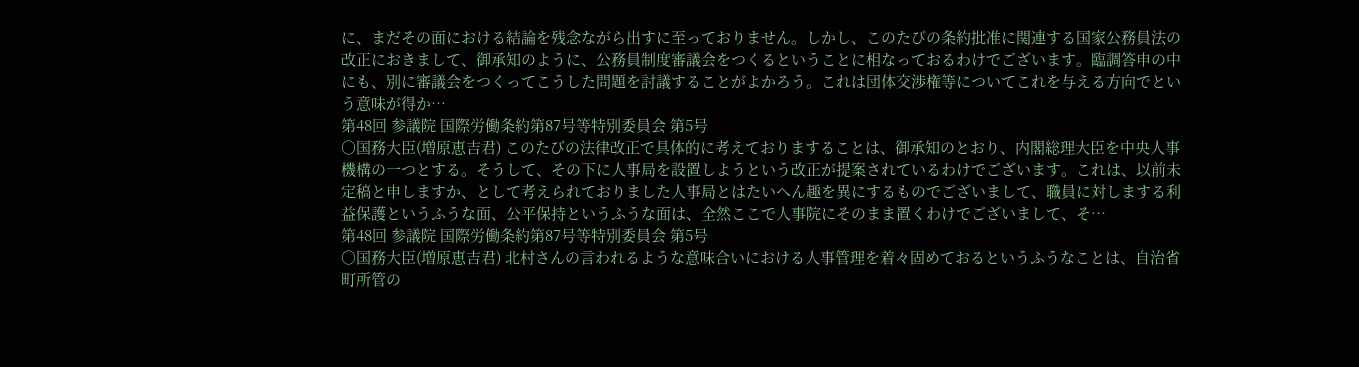に、まだその面における結論を残念ながら出すに至っておりません。しかし、このたびの条約批准に関連する国家公務員法の改正におきまして、御承知のように、公務員制度審議会をつくるということに相なっておるわけでございます。臨調答申の中にも、別に審議会をつくってこうした問題を討議することがよかろう。これは団体交渉権等についてこれを与える方向でという意味が得か…
第48回 参議院 国際労働条約第87号等特別委員会 第5号
○国務大臣(増原恵吉君) このたびの法律改正で具体的に考えておりますることは、御承知のとおり、内閣総理大臣を中央人事機構の一つとする。そうして、その下に人事局を設置しようという改正が提案されているわけでございます。これは、以前未定稿と申しますか、として考えられておりました人事局とはたいへん趣を異にするものでございまして、職員に対しまする利益保護というふうな面、公平保持というふうな面は、全然ここで人事院にそのまま置くわけでございまして、そ…
第48回 参議院 国際労働条約第87号等特別委員会 第5号
○国務大臣(増原恵吉君) 北村さんの言われるような意味合いにおける人事管理を着々固めておるというふうなことは、自治省町所管の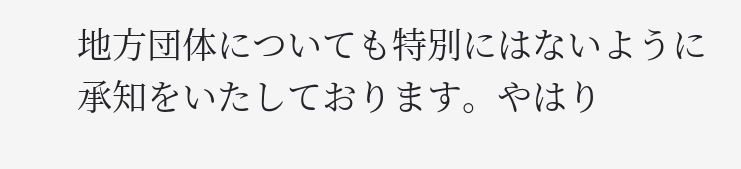地方団体についても特別にはないように承知をいたしております。やはり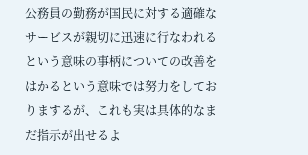公務員の勤務が国民に対する適確なサービスが親切に迅速に行なわれるという意味の事柄についての改善をはかるという意味では努力をしておりまするが、これも実は具体的なまだ指示が出せるよ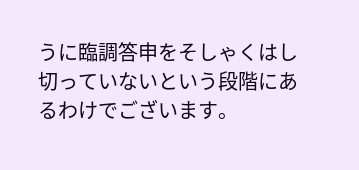うに臨調答申をそしゃくはし切っていないという段階にあるわけでございます。